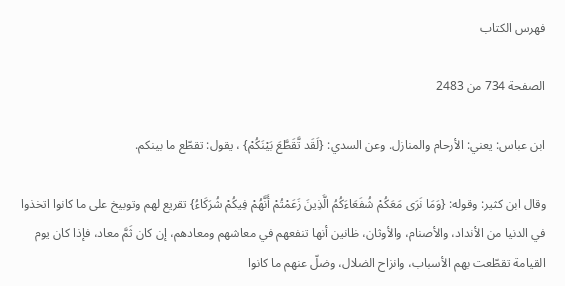فهرس الكتاب

الصفحة 734 من 2483

ابن عباس: يعني: الأرحام والمنازل. وعن السدي: {لَقَد تَّقَطَّعَ بَيْنَكُمْ} ، يقول: تقطّع ما بينكم.

وقال ابن كثير: وقوله: {وَمَا نَرَى مَعَكُمْ شُفَعَاءَكُمُ الَّذِينَ زَعَمْتُمْ أَنَّهُمْ فِيكُمْ شُرَكَاءُ} تقريع لهم وتوبيخ على ما كانوا اتخذوا في الدنيا من الأنداد، والأصنام، والأوثان، ظانين أنها تنفعهم في معاشهم ومعادهم، إن كان ثَمَّ معاد، فإذا كان يوم القيامة تقطّعت بهم الأسباب، وانزاح الضلال، وضلّ عنهم ما كانوا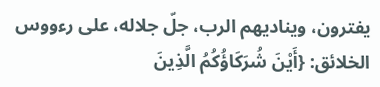يفترون، ويناديهم الرب، جلّ جلاله، على رءووس الخلائق: {أَيْنَ شُرَكَاؤُكُمُ الَّذِينَ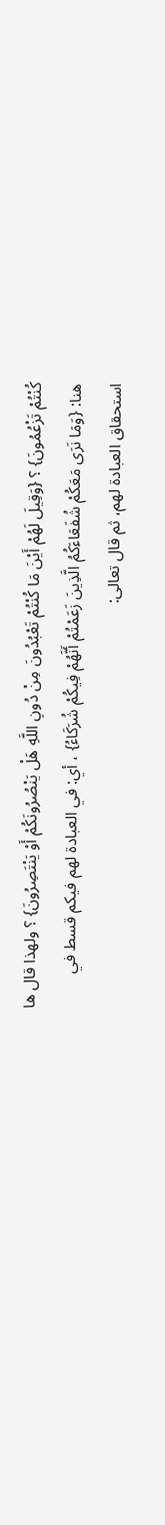كُنْتُمْ تَزْعُمُونَ} ؟ {وَقِيلَ لَهُمْ أَيْنَ مَا كُنْتُمْ تَعْبُدُونَ مِنْ دُونِ اللَّهِ هَلْ يَنْصُرُونَكُمْ أَوْ يَنْتَصِرُونَ} ؟ ولهذا قال ها هنا: {وَمَا نَرَى مَعَكُمْ شُفَعَاءَكُمُ الَّذِينَ زَعَمْتُمْ أَنَّهُمْ فِيكُمْ شُرَكَاءُ} ، أي: في العبادة لهم فيكم قسط في استحقاق العبادة لهم، ثم قال تعالى: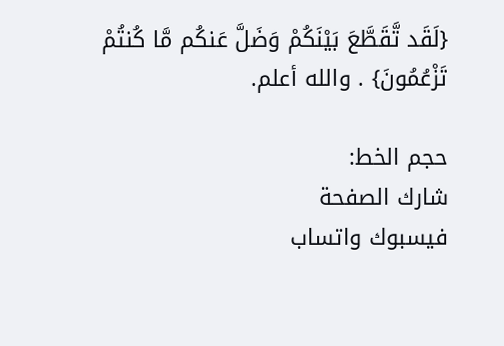{لَقَد تَّقَطَّعَ بَيْنَكُمْ وَضَلَّ عَنكُم مَّا كُنتُمْ تَزْعُمُونَ} . والله أعلم.

حجم الخط:
شارك الصفحة
فيسبوك واتساب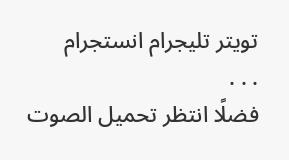تويتر تليجرام انستجرام
. . .
فضلًا انتظر تحميل الصوت